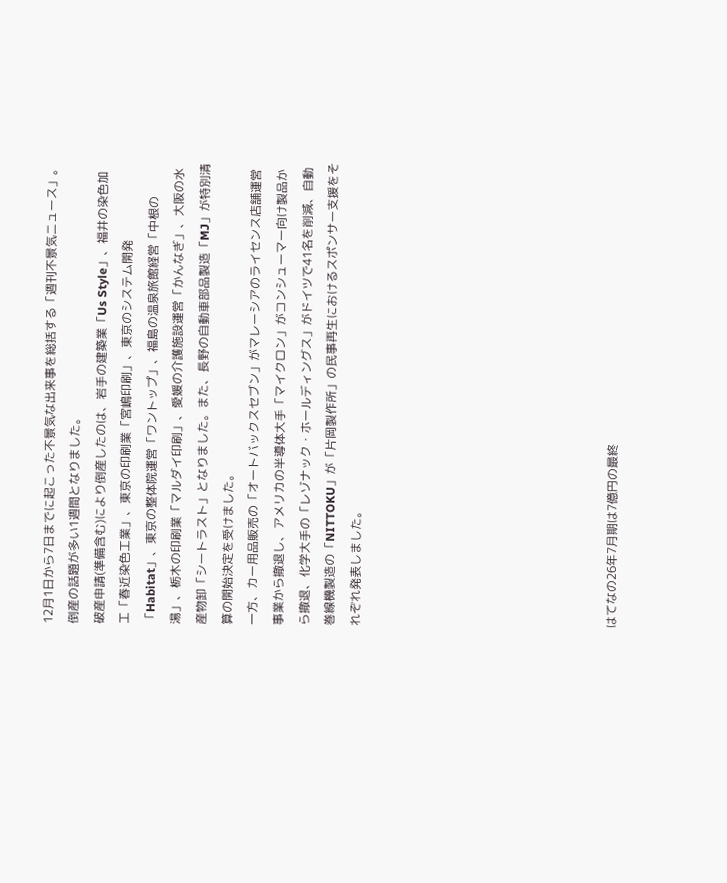12月1日から7日までに起こった不景気な出来事を総括する「週刊不景気ニュース」。倒産の話題が多い1週間となりました。
破産申請(準備含む)により倒産したのは、岩手の建築業「Us Style」、福井の染色加工「春近染色工業」、東京の印刷業「宮嶋印刷」、東京のシステム開発「Habitat」、東京の整体院運営「ワントップ」、福島の温泉旅館経営「中根の湯」、栃木の印刷業「マルダイ印刷」、愛媛の介護施設運営「かんなぎ」、大阪の水産物卸「シートラスト」となりました。また、長野の自動車部品製造「MJ」が特別清算の開始決定を受けました。
一方、カー用品販売の「オートバックスセブン」がマレーシアのライセンス店舗運営事業から撤退し、アメリカの半導体大手「マイクロン」がコンシューマー向け製品から撤退、化学大手の「レゾナック・ホールディングス」がドイツで41名を削減、自動巻線機製造の「NITTOKU」が「片岡製作所」の民事再生におけるスポンサー支援をそれぞれ発表しました。









はてなの26年7月期は7億円の最終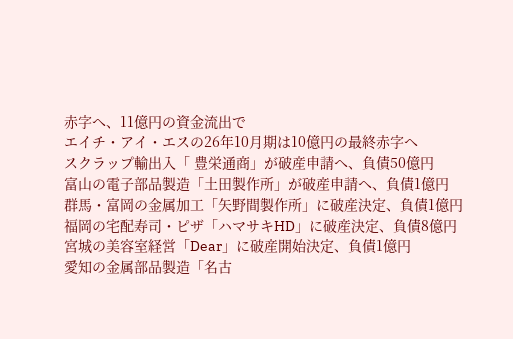赤字へ、11億円の資金流出で
エイチ・アイ・エスの26年10月期は10億円の最終赤字へ
スクラップ輸出入「 豊栄通商」が破産申請へ、負債50億円
富山の電子部品製造「土田製作所」が破産申請へ、負債1億円
群馬・富岡の金属加工「矢野間製作所」に破産決定、負債1億円
福岡の宅配寿司・ピザ「ハマサキHD」に破産決定、負債8億円
宮城の美容室経営「Dear」に破産開始決定、負債1億円
愛知の金属部品製造「名古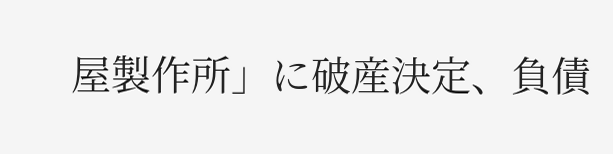屋製作所」に破産決定、負債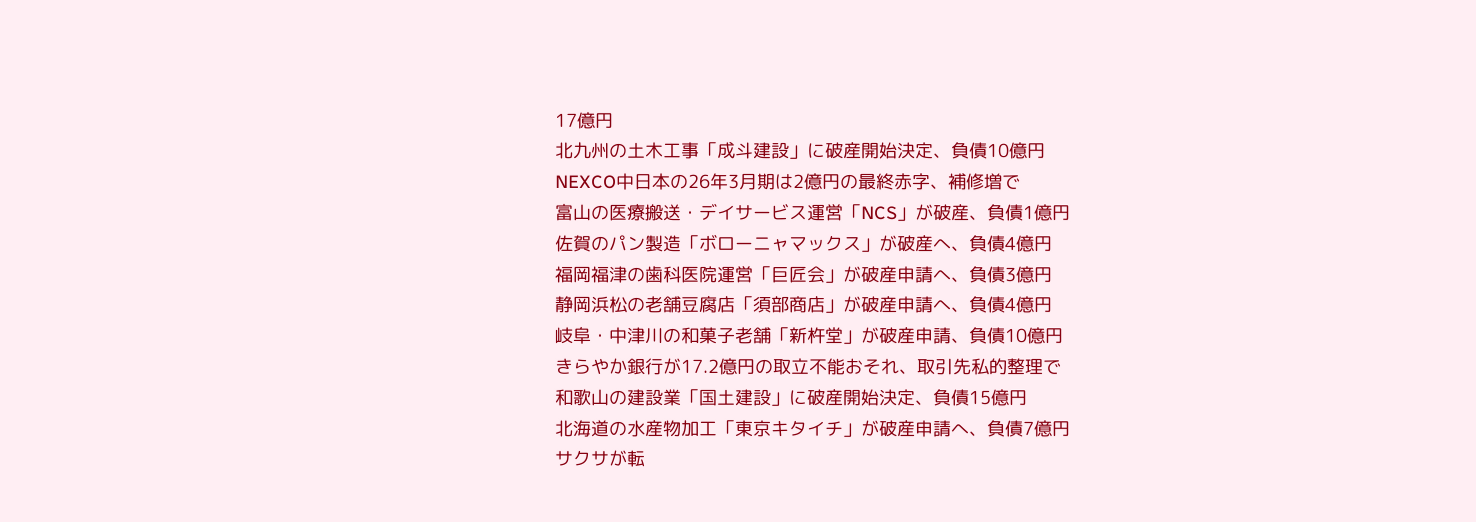17億円
北九州の土木工事「成斗建設」に破産開始決定、負債10億円
NEXCO中日本の26年3月期は2億円の最終赤字、補修増で
富山の医療搬送・デイサービス運営「NCS」が破産、負債1億円
佐賀のパン製造「ボローニャマックス」が破産へ、負債4億円
福岡福津の歯科医院運営「巨匠会」が破産申請へ、負債3億円
静岡浜松の老舗豆腐店「須部商店」が破産申請へ、負債4億円
岐阜・中津川の和菓子老舗「新杵堂」が破産申請、負債10億円
きらやか銀行が17.2億円の取立不能おそれ、取引先私的整理で
和歌山の建設業「国土建設」に破産開始決定、負債15億円
北海道の水産物加工「東京キタイチ」が破産申請へ、負債7億円
サクサが転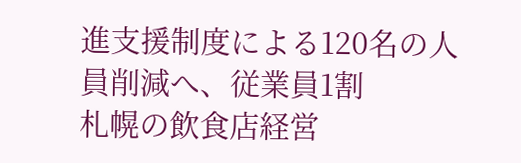進支援制度による120名の人員削減へ、従業員1割
札幌の飲食店経営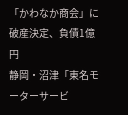「かわなか商会」に破産決定、負債1億円
静岡・沼津「東名モーターサービ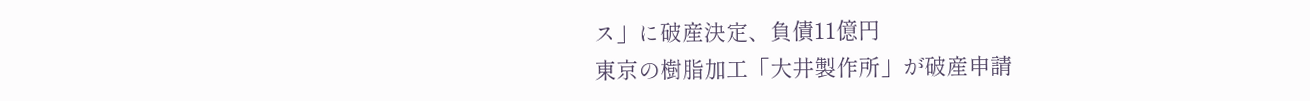ス」に破産決定、負債11億円
東京の樹脂加工「大井製作所」が破産申請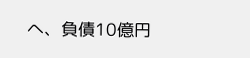へ、負債10億円